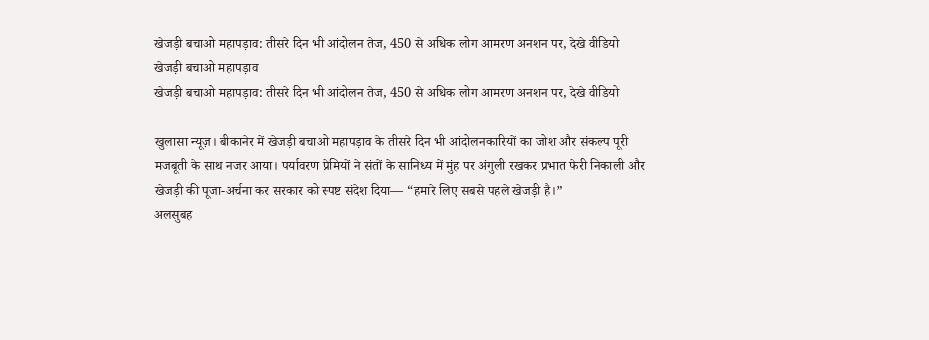खेजड़ी बचाओ महापड़ाव: तीसरे दिन भी आंदोलन तेज, 450 से अधिक लोग आमरण अनशन पर, देखे वीडियो
खेजड़ी बचाओ महापड़ाव
खेजड़ी बचाओ महापड़ाव: तीसरे दिन भी आंदोलन तेज, 450 से अधिक लोग आमरण अनशन पर, देखे वीडियो

खुलासा न्यूज़। बीकानेर में खेजड़ी बचाओ महापड़ाव के तीसरे दिन भी आंदोलनकारियों का जोश और संकल्प पूरी मजबूती के साथ नजर आया। पर्यावरण प्रेमियों ने संतों के सानिध्य में मुंह पर अंगुली रखकर प्रभात फेरी निकाली और खेजड़ी की पूजा-अर्चना कर सरकार को स्पष्ट संदेश दिया— “हमारे लिए सबसे पहले खेजड़ी है।”
अलसुबह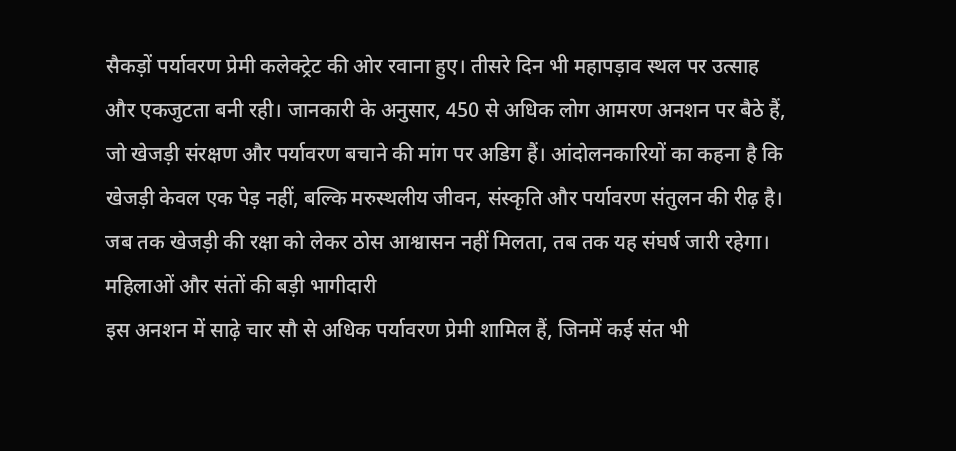सैकड़ों पर्यावरण प्रेमी कलेक्ट्रेट की ओर रवाना हुए। तीसरे दिन भी महापड़ाव स्थल पर उत्साह और एकजुटता बनी रही। जानकारी के अनुसार, 450 से अधिक लोग आमरण अनशन पर बैठे हैं, जो खेजड़ी संरक्षण और पर्यावरण बचाने की मांग पर अडिग हैं। आंदोलनकारियों का कहना है कि खेजड़ी केवल एक पेड़ नहीं, बल्कि मरुस्थलीय जीवन, संस्कृति और पर्यावरण संतुलन की रीढ़ है। जब तक खेजड़ी की रक्षा को लेकर ठोस आश्वासन नहीं मिलता, तब तक यह संघर्ष जारी रहेगा।
महिलाओं और संतों की बड़ी भागीदारी
इस अनशन में साढ़े चार सौ से अधिक पर्यावरण प्रेमी शामिल हैं, जिनमें कई संत भी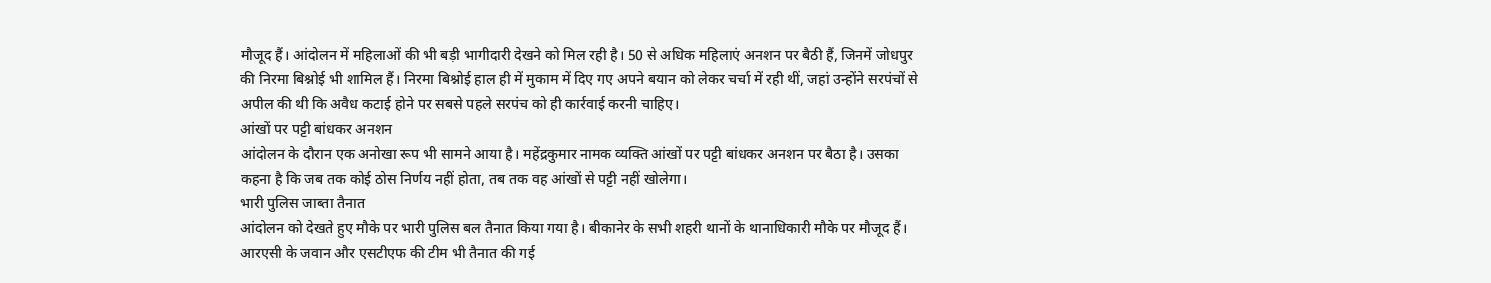मौजूद हैं। आंदोलन में महिलाओं की भी बड़ी भागीदारी देखने को मिल रही है। 50 से अधिक महिलाएं अनशन पर बैठी हैं, जिनमें जोधपुर की निरमा बिश्नोई भी शामिल हैं। निरमा बिश्नोई हाल ही में मुकाम में दिए गए अपने बयान को लेकर चर्चा में रही थीं, जहां उन्होंने सरपंचों से अपील की थी कि अवैध कटाई होने पर सबसे पहले सरपंच को ही कार्रवाई करनी चाहिए।
आंखों पर पट्टी बांधकर अनशन
आंदोलन के दौरान एक अनोखा रूप भी सामने आया है। महेंद्रकुमार नामक व्यक्ति आंखों पर पट्टी बांधकर अनशन पर बैठा है। उसका कहना है कि जब तक कोई ठोस निर्णय नहीं होता, तब तक वह आंखों से पट्टी नहीं खोलेगा।
भारी पुलिस जाब्ता तैनात
आंदोलन को देखते हुए मौके पर भारी पुलिस बल तैनात किया गया है। बीकानेर के सभी शहरी थानों के थानाधिकारी मौके पर मौजूद हैं। आरएसी के जवान और एसटीएफ की टीम भी तैनात की गई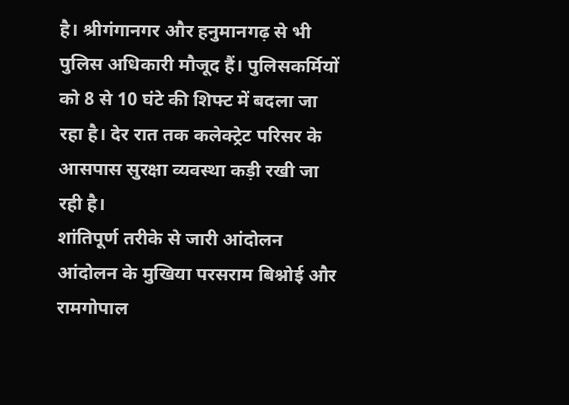है। श्रीगंगानगर और हनुमानगढ़ से भी पुलिस अधिकारी मौजूद हैं। पुलिसकर्मियों को 8 से 10 घंटे की शिफ्ट में बदला जा रहा है। देर रात तक कलेक्ट्रेट परिसर के आसपास सुरक्षा व्यवस्था कड़ी रखी जा रही है।
शांतिपूर्ण तरीके से जारी आंदोलन
आंदोलन के मुखिया परसराम बिश्नोई और रामगोपाल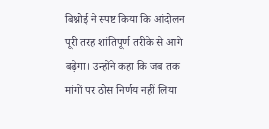बिश्नोई ने स्पष्ट किया कि आंदोलन पूरी तरह शांतिपूर्ण तरीके से आगे बढ़ेगा। उन्होंने कहा कि जब तक मांगों पर ठोस निर्णय नहीं लिया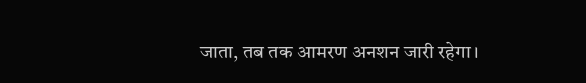जाता, तब तक आमरण अनशन जारी रहेगा।